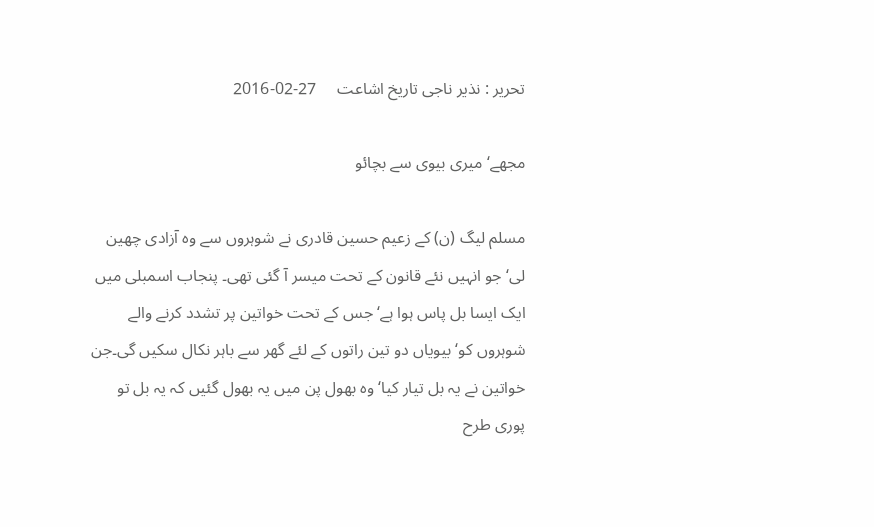تحریر : نذیر ناجی تاریخ اشاعت     27-02-2016

مجھے‘ میری بیوی سے بچائو

مسلم لیگ (ن) کے زعیم حسین قادری نے شوہروں سے وہ آزادی چھین لی‘ جو انہیں نئے قانون کے تحت میسر آ گئی تھی۔ پنجاب اسمبلی میں ایک ایسا بل پاس ہوا ہے‘ جس کے تحت خواتین پر تشدد کرنے والے شوہروں کو‘ بیویاں دو تین راتوں کے لئے گھر سے باہر نکال سکیں گی۔جن خواتین نے یہ بل تیار کیا‘ وہ بھول پن میں یہ بھول گئیں کہ یہ بل تو پوری طرح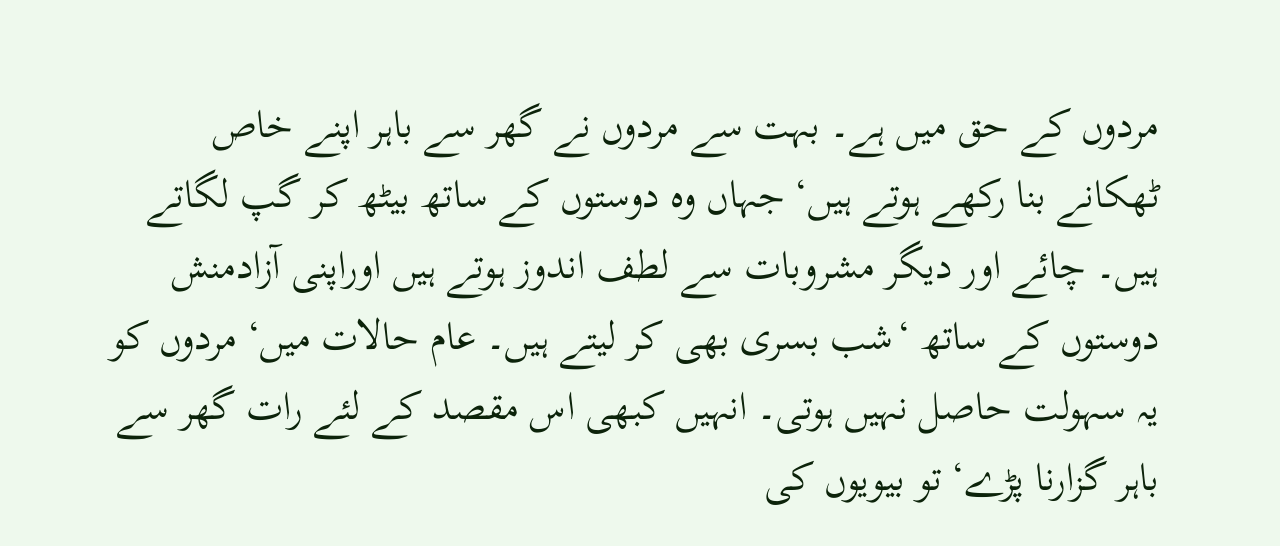مردوں کے حق میں ہے۔ بہت سے مردوں نے گھر سے باہر اپنے خاص ٹھکانے بنا رکھے ہوتے ہیں‘ جہاں وہ دوستوں کے ساتھ بیٹھ کر گپ لگاتے ہیں۔ چائے اور دیگر مشروبات سے لطف اندوز ہوتے ہیں اوراپنی آزادمنش دوستوں کے ساتھ ‘شب بسری بھی کر لیتے ہیں۔ عام حالات میں‘ مردوں کو یہ سہولت حاصل نہیں ہوتی۔ انہیں کبھی اس مقصد کے لئے رات گھر سے باہر گزارنا پڑے‘ تو بیویوں کی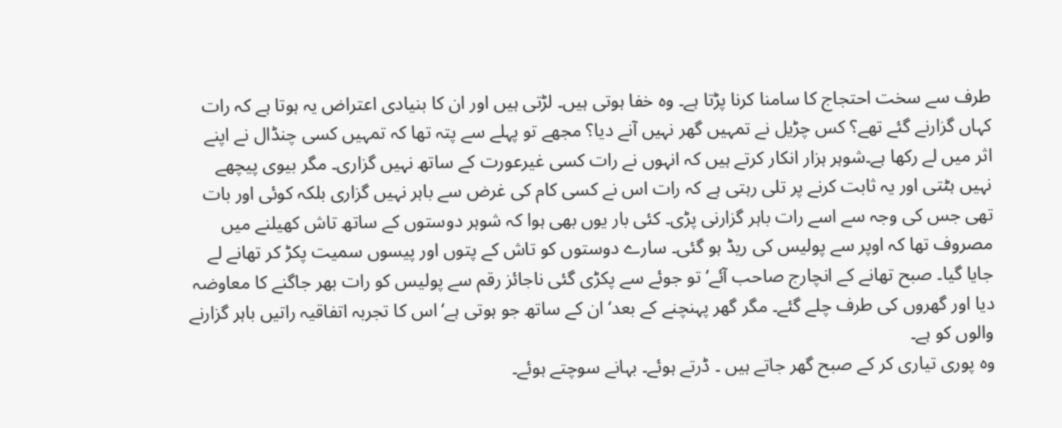طرف سے سخت احتجاج کا سامنا کرنا پڑتا ہے۔ وہ خفا ہوتی ہیں۔ لڑتی ہیں اور ان کا بنیادی اعتراض یہ ہوتا ہے کہ رات کہاں گزارنے گئے تھے؟ کس چڑیل نے تمہیں گھر نہیں آنے دیا؟ مجھے تو پہلے سے پتہ تھا کہ تمہیں کسی چنڈال نے اپنے اثر میں لے رکھا ہے۔شوہر ہزار انکار کرتے ہیں کہ انہوں نے رات کسی غیرعورت کے ساتھ نہیں گزاری۔ مگر بیوی پیچھے نہیں ہٹتی اور یہ ثابت کرنے پر تلی رہتی ہے کہ رات اس نے کسی کام کی غرض سے باہر نہیں گزاری بلکہ کوئی اور بات تھی جس کی وجہ سے اسے رات باہر گزارنی پڑی۔ کئی بار یوں بھی ہوا کہ شوہر دوستوں کے ساتھ تاش کھیلنے میں مصروف تھا کہ اوپر سے پولیس کی ریڈ ہو گئی۔ سارے دوستوں کو تاش کے پتوں اور پیسوں سمیت پکڑ کر تھانے لے جایا گیا۔ صبح تھانے کے انچارج صاحب آئے‘ تو جوئے سے پکڑی گئی ناجائز رقم سے پولیس کو رات بھر جاگنے کا معاوضہ دیا اور گھروں کی طرف چلے گئے۔ مگر گھر پہنچنے کے بعد‘ ان کے ساتھ جو ہوتی ہے‘ اس کا تجربہ اتفاقیہ راتیں باہر گزارنے والوں کو ہے۔
وہ پوری تیاری کر کے صبح گھر جاتے ہیں ۔ ڈرتے ہوئے۔ بہانے سوچتے ہوئے۔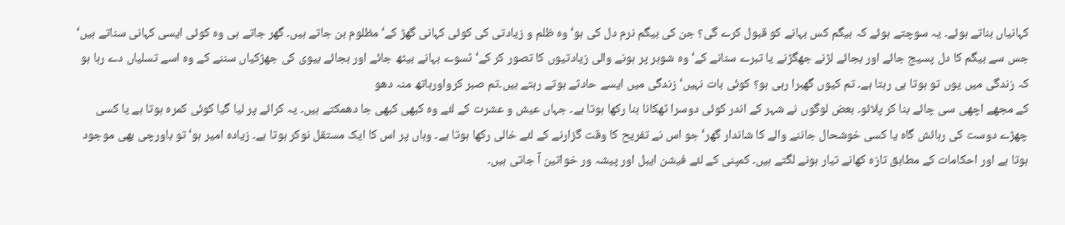کہانیاں بناتے ہوئے۔ یہ سوچتے ہوئے کہ بیگم کس بہانے کو قبول کرے گی؟ جن کی بیگم نرم دل کی ہو‘ وہ ظلم و زیادتی کی کوئی کہانی گھڑ کے‘ مظلوم بن جاتے ہیں۔ گھر جاتے ہی وہ کوئی ایسی کہانی سناتے ہیں‘ جس سے بیگم کا دل پسیج جائے اور بجائے لڑنے جھگڑنے یا تبرے سنانے کے‘ وہ شوہر پر ہونے والی زیادتیوں کا تصور کر کے‘ ٹسوے بہانے بیٹھ جائے اور بجائے بیوی کی جھڑکیاں سننے کے وہ اسے تسلیاں دے رہا ہو کہ زندگی میں یوں تو ہوتا ہی رہتا ہے۔ تم کیوں گھبرا رہی ہو؟ کوئی بات نہیں‘ زندگی میں ایسے حادثے ہوتے رہتے ہیں۔تم صبر کرواورہاتھ منہ دھو
کے مجھے اچھی سی چائے بنا کر پلائو۔ بعض لوگوں نے شہر کے اندر کوئی دوسرا ٹھکانا بنا رکھا ہوتا ہے۔ جہاں عیش و عشرت کے لئے وہ کبھی کبھی جا دھمکتے ہیں۔ یہ کرائے پر لیا گیا کوئی کمرہ ہوتا ہے یا کسی چھڑے دوست کی رہائش گاہ یا کسی خوشحال جاننے والے کا شاندار گھر‘ جو اس نے تفریح کا وقت گزارنے کے لئے خالی رکھا ہوتا ہے۔ وہاں پر اس کا ایک مستقل نوکر ہوتا ہے۔ زیادہ امیر ہو‘ تو باورچی بھی موجود ہوتا ہے اور احکامات کے مطابق تازہ کھانے تیار ہونے لگتے ہیں۔ کمپنی کے لئے فیشن ایبل اور پیشہ ور خواتین آ جاتی ہیں۔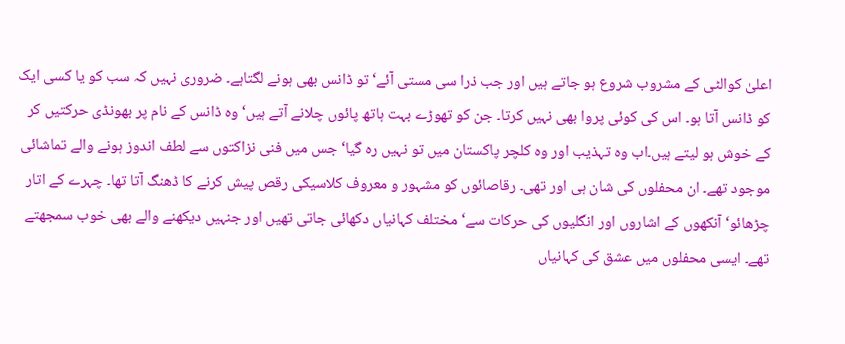اعلیٰ کوالٹی کے مشروب شروع ہو جاتے ہیں اور جب ذرا سی مستی آئے‘ تو ڈانس بھی ہونے لگتاہے۔ ضروری نہیں کہ سب کو یا کسی ایک کو ڈانس آتا ہو۔ اس کی کوئی پروا بھی نہیں کرتا۔ جن کو تھوڑے بہت ہاتھ پائوں چلانے آتے ہیں‘ وہ ڈانس کے نام پر بھونڈی حرکتیں کر کے خوش ہو لیتے ہیں۔اب وہ تہذیب اور وہ کلچر پاکستان میں تو نہیں رہ گیا‘ جس میں فنی نزاکتوں سے لطف اندوز ہونے والے تماشائی موجود تھے۔ ان محفلوں کی شان ہی اور تھی۔ رقاصائوں کو مشہور و معروف کلاسیکی رقص پیش کرنے کا ڈھنگ آتا تھا۔ چہرے کے اتار چڑھائو‘ آنکھوں کے اشاروں اور انگلیوں کی حرکات سے‘ مختلف کہانیاں دکھائی جاتی تھیں اور جنہیں دیکھنے والے بھی خوب سمجھتے تھے۔ ایسی محفلوں میں عشق کی کہانیاں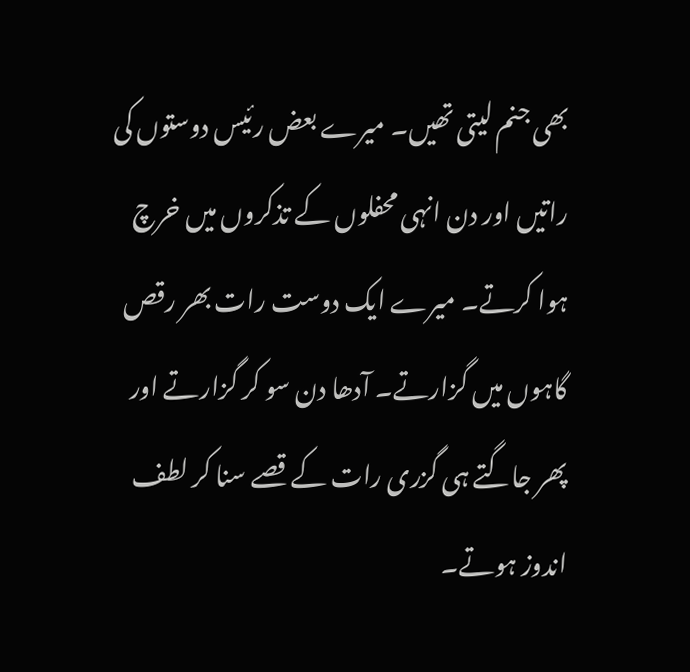بھی جنم لیتی تھیں۔ میرے بعض رئیس دوستوں کی راتیں اور دن انہی محفلوں کے تذکروں میں خرچ ہوا کرتے۔ میرے ایک دوست رات بھر رقص گاہوں میں گزارتے۔ آدھا دن سو کر گزارتے اور پھر جاگتے ہی گزری رات کے قصے سنا کر لطف اندوز ہوتے۔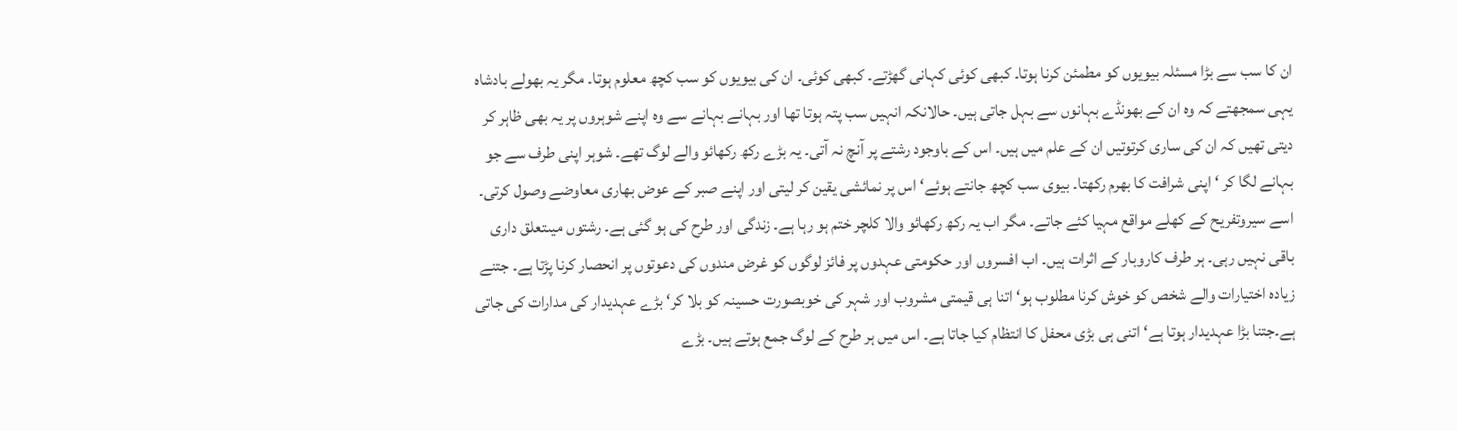ان کا سب سے بڑا مسئلہ بیویوں کو مطمئن کرنا ہوتا۔ کبھی کوئی کہانی گھڑتے۔ کبھی کوئی۔ ان کی بیویوں کو سب کچھ معلوم ہوتا۔ مگر یہ بھولے بادشاہ یہی سمجھتے کہ وہ ان کے بھونڈے بہانوں سے بہل جاتی ہیں۔ حالانکہ انہیں سب پتہ ہوتا تھا اور بہانے بہانے سے وہ اپنے شوہروں پر یہ بھی ظاہر کر دیتی تھیں کہ ان کی ساری کرتوتیں ان کے علم میں ہیں۔ اس کے باوجود رشتے پر آنچ نہ آتی۔ یہ بڑے رکھ رکھائو والے لوگ تھے۔ شوہر اپنی طرف سے جو بہانے لگا کر ‘ اپنی شرافت کا بھرم رکھتا۔ بیوی سب کچھ جانتے ہوئے‘ اس پر نمائشی یقین کر لیتی اور اپنے صبر کے عوض بھاری معاوضے وصول کرتی۔ اسے سیروتفریح کے کھلے مواقع مہیا کئے جاتے۔ مگر اب یہ رکھ رکھائو والا کلچر ختم ہو رہا ہے۔ زندگی اور طرح کی ہو گئی ہے۔ رشتوں میںتعلق داری باقی نہیں رہی۔ ہر طرف کاروبار کے اثرات ہیں۔ اب افسروں اور حکومتی عہدوں پر فائز لوگوں کو غرض مندوں کی دعوتوں پر انحصار کرنا پڑتا ہے۔ جتنے زیادہ اختیارات والے شخص کو خوش کرنا مطلوب ہو‘ اتنا ہی قیمتی مشروب اور شہر کی خوبصورت حسینہ کو بلا کر‘ بڑے عہدیدار کی مدارات کی جاتی ہے۔جتنا بڑا عہدیدار ہوتا ہے‘ اتنی ہی بڑی محفل کا انتظام کیا جاتا ہے۔ اس میں ہر طرح کے لوگ جمع ہوتے ہیں۔ بڑے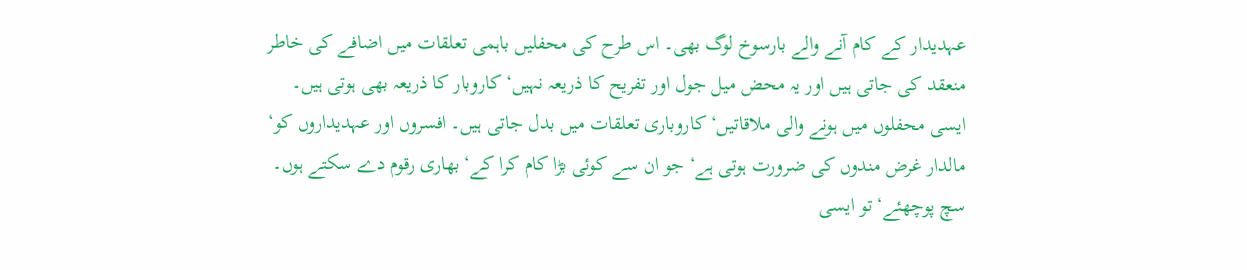عہدیدار کے کام آنے والے بارسوخ لوگ بھی۔ اس طرح کی محفلیں باہمی تعلقات میں اضافے کی خاطر منعقد کی جاتی ہیں اور یہ محض میل جول اور تفریح کا ذریعہ نہیں‘ کاروبار کا ذریعہ بھی ہوتی ہیں۔ ایسی محفلوں میں ہونے والی ملاقاتیں‘ کاروباری تعلقات میں بدل جاتی ہیں۔ افسروں اور عہدیداروں کو‘ مالدار غرض مندوں کی ضرورت ہوتی ہے‘ جو ان سے کوئی بڑا کام کرا کے‘بھاری رقوم دے سکتے ہوں۔ سچ پوچھئے‘ تو ایسی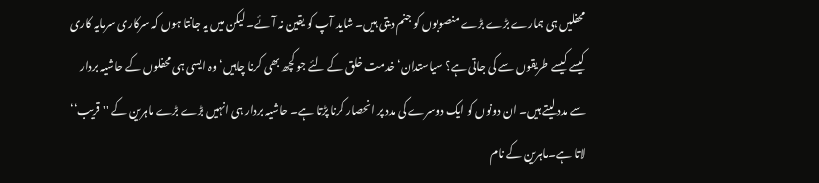محفلیں ہی ہمارے بڑے بڑے منصوبوں کو جنم دیتی ہیں۔ شاید آپ کو یقین نہ آئے۔ لیکن میں یہ جانتا ہوں کہ سرکاری سرمایہ کاری کیسے کیسے طریقوں سے کی جاتی ہے؟ سیاستدان‘ خدمت خلق کے لئے جو کچھ بھی کرنا چاہیں‘ وہ ایسی ہی محفلوں کے حاشیہ بردار سے مدد لیتے ہیں۔ ان دونوں کو ایک دوسرے کی مدد پر انحصار کرنا پڑتا ہے۔ حاشیہ بردار ہی انہیں بڑے بڑے ماہرین کے ''قریب‘‘ لاتا ہے۔ماہرین کے نام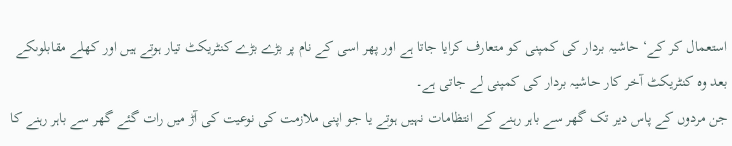استعمال کر کے‘ حاشیہ بردار کی کمپنی کو متعارف کرایا جاتا ہے اور پھر اسی کے نام پر بڑے بڑے کنٹریکٹ تیار ہوتے ہیں اور کھلے مقابلوںکے بعد وہ کنٹریکٹ آخر کار حاشیہ بردار کی کمپنی لے جاتی ہے۔
جن مردوں کے پاس دیر تک گھر سے باہر رہنے کے انتظامات نہیں ہوتے یا جو اپنی ملازمت کی نوعیت کی آڑ میں رات گئے گھر سے باہر رہنے کا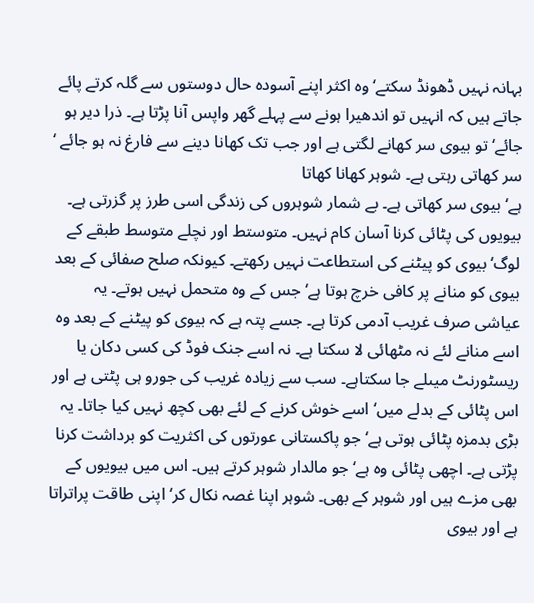بہانہ نہیں ڈھونڈ سکتے‘ وہ اکثر اپنے آسودہ حال دوستوں سے گلہ کرتے پائے جاتے ہیں کہ انہیں تو اندھیرا ہونے سے پہلے گھر واپس آنا پڑتا ہے۔ ذرا دیر ہو جائے‘ تو بیوی سر کھانے لگتی ہے اور جب تک کھانا دینے سے فارغ نہ ہو جائے ‘ سر کھاتی رہتی ہے۔ شوہر کھانا کھاتا
ہے‘ بیوی سر کھاتی ہے۔ بے شمار شوہروں کی زندگی اسی طرز پر گزرتی ہے۔ بیویوں کی پٹائی کرنا آسان کام نہیں۔ متوستط اور نچلے متوسط طبقے کے لوگ‘ بیوی کو پیٹنے کی استطاعت نہیں رکھتے۔ کیونکہ صلح صفائی کے بعد بیوی کو منانے پر کافی خرچ ہوتا ہے‘ جس کے وہ متحمل نہیں ہوتے۔ یہ عیاشی صرف غریب آدمی کرتا ہے۔ جسے پتہ ہے کہ بیوی کو پیٹنے کے بعد وہ اسے منانے لئے نہ مٹھائی لا سکتا ہے۔ نہ اسے جنک فوڈ کی کسی دکان یا ریسٹورنٹ میںلے جا سکتاہے۔ سب سے زیادہ غریب کی جورو ہی پٹتی ہے اور اس پٹائی کے بدلے میں‘ اسے خوش کرنے کے لئے بھی کچھ نہیں کیا جاتا۔ یہ بڑی بدمزہ پٹائی ہوتی ہے‘ جو پاکستانی عورتوں کی اکثریت کو برداشت کرنا پڑتی ہے۔ اچھی پٹائی وہ ہے‘ جو مالدار شوہر کرتے ہیں۔ اس میں بیویوں کے بھی مزے ہیں اور شوہر کے بھی۔ شوہر اپنا غصہ نکال کر‘ اپنی طاقت پراتراتا ہے اور بیوی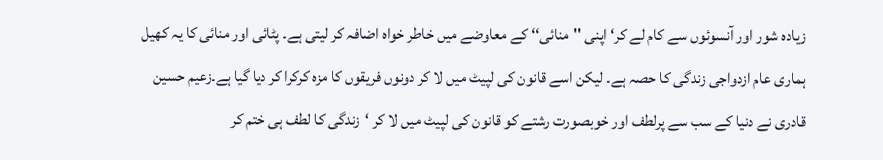زیادہ شور اور آنسوئوں سے کام لے کر‘ اپنی ''منائی‘‘ کے معاوضے میں خاطر خواہ اضافہ کر لیتی ہے۔ پٹائی اور منائی کا یہ کھیل ہماری عام ازدواجی زندگی کا حصہ ہے۔ لیکن اسے قانون کی لپیٹ میں لا کر دونوں فریقوں کا مزہ کرکرا کر دیا گیا ہے۔زعیم حسین قادری نے دنیا کے سب سے پرلطف اور خوبصورت رشتے کو قانون کی لپیٹ میں لا کر ‘زندگی کا لطف ہی ختم کر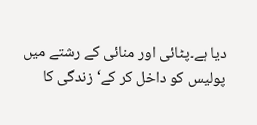دیا ہے۔پٹائی اور منائی کے رشتے میں پولیس کو داخل کر کے‘ زندگی کا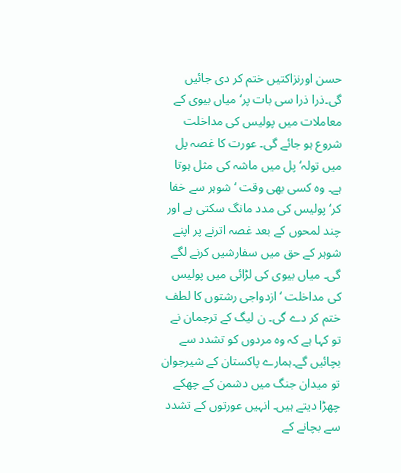حسن اورنزاکتیں ختم کر دی جائیں گی۔ذرا ذرا سی بات پر‘ میاں بیوی کے معاملات میں پولیس کی مداخلت شروع ہو جائے گی۔ عورت کا غصہ پل میں تولہ‘ پل میں ماشہ کی مثل ہوتا ہے۔ وہ کسی بھی وقت ‘ شوہر سے خفا کر‘ پولیس کی مدد مانگ سکتی ہے اور چند لمحوں کے بعد غصہ اترنے پر اپنے شوہر کے حق میں سفارشیں کرنے لگے گی۔ میاں بیوی کی لڑائی میں پولیس کی مداخلت ‘ ازدواجی رشتوں کا لطف ختم کر دے گی۔ ن لیگ کے ترجمان نے تو کہا ہے کہ وہ مردوں کو تشدد سے بچائیں گے۔ہمارے پاکستان کے شیرجوان تو میدان جنگ میں دشمن کے چھکے چھڑا دیتے ہیں۔ انہیں عورتوں کے تشدد سے بچانے کے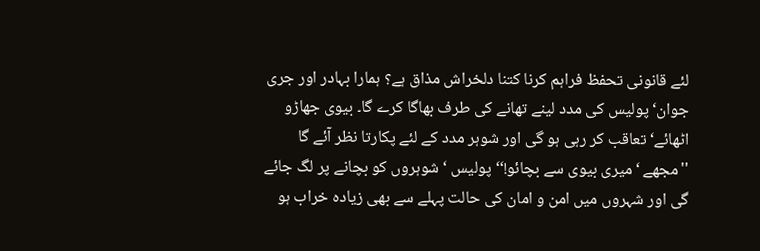لئے قانونی تحفظ فراہم کرنا کتنا دلخراش مذاق ہے؟ ہمارا بہادر اور جری جوان‘ پولیس کی مدد لینے تھانے کی طرف بھاگا کرے گا۔ بیوی جھاڑو اٹھائے‘ تعاقب کر رہی ہو گی اور شوہر مدد کے لئے پکارتا نظر آئے گا ''مجھے ‘میری بیوی سے بچائو!‘‘ پولیس ‘ شوہروں کو بچانے پر لگ جائے گی اور شہروں میں امن و امان کی حالت پہلے سے بھی زیادہ خراب ہو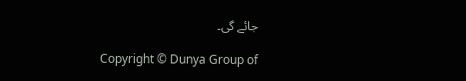جائے گی۔

Copyright © Dunya Group of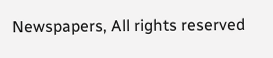Newspapers, All rights reserved